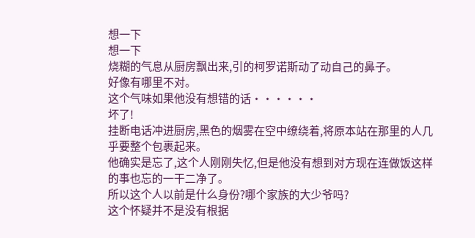想一下
想一下
烧糊的气息从厨房飘出来,引的柯罗诺斯动了动自己的鼻子。
好像有哪里不对。
这个气味如果他没有想错的话······
坏了!
挂断电话冲进厨房,黑色的烟雾在空中缭绕着,将原本站在那里的人几乎要整个包裹起来。
他确实是忘了,这个人刚刚失忆,但是他没有想到对方现在连做饭这样的事也忘的一干二净了。
所以这个人以前是什么身份?哪个家族的大少爷吗?
这个怀疑并不是没有根据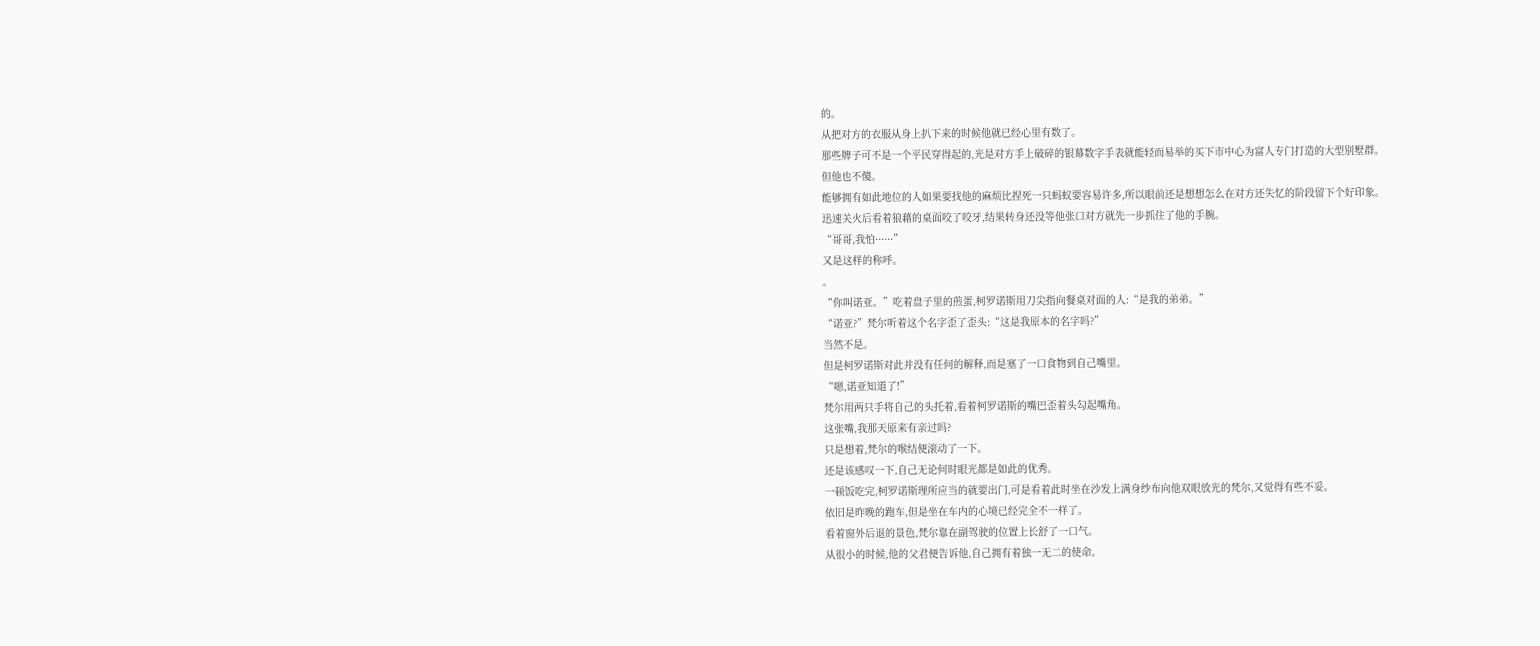的。
从把对方的衣服从身上扒下来的时候他就已经心里有数了。
那些牌子可不是一个平民穿得起的,光是对方手上破碎的银幕数字手表就能轻而易举的买下市中心为富人专门打造的大型别墅群。
但他也不傻。
能够拥有如此地位的人如果要找他的麻烦比捏死一只蚂蚁要容易许多,所以眼前还是想想怎么在对方还失忆的阶段留下个好印象。
迅速关火后看着狼藉的桌面咬了咬牙,结果转身还没等他张口对方就先一步抓住了他的手腕。
“哥哥,我怕······”
又是这样的称呼。
。
“你叫诺亚。”吃着盘子里的煎蛋,柯罗诺斯用刀尖指向餐桌对面的人:“是我的弟弟。”
“诺亚?”梵尔听着这个名字歪了歪头:“这是我原本的名字吗?”
当然不是。
但是柯罗诺斯对此并没有任何的解释,而是塞了一口食物到自己嘴里。
“嗯,诺亚知道了!”
梵尔用两只手将自己的头托着,看着柯罗诺斯的嘴巴歪着头勾起嘴角。
这张嘴,我那天原来有亲过吗?
只是想着,梵尔的喉结便滚动了一下。
还是该感叹一下,自己无论何时眼光都是如此的优秀。
一顿饭吃完,柯罗诺斯理所应当的就要出门,可是看着此时坐在沙发上满身纱布向他双眼放光的梵尔,又觉得有些不妥。
依旧是昨晚的跑车,但是坐在车内的心境已经完全不一样了。
看着窗外后退的景色,梵尔靠在副驾驶的位置上长舒了一口气。
从很小的时候,他的父君便告诉他,自己拥有着独一无二的使命。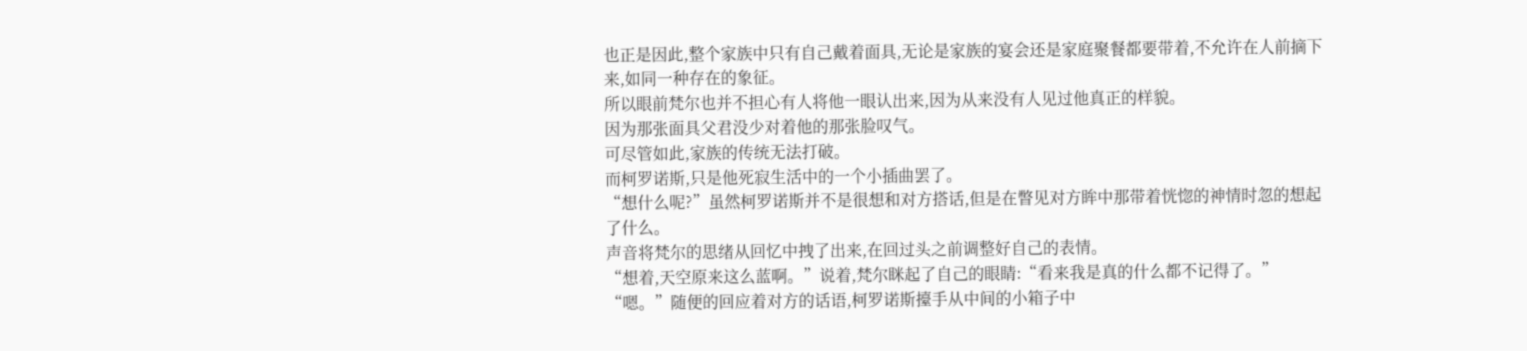也正是因此,整个家族中只有自己戴着面具,无论是家族的宴会还是家庭聚餐都要带着,不允许在人前摘下来,如同一种存在的象征。
所以眼前梵尔也并不担心有人将他一眼认出来,因为从来没有人见过他真正的样貌。
因为那张面具父君没少对着他的那张脸叹气。
可尽管如此,家族的传统无法打破。
而柯罗诺斯,只是他死寂生活中的一个小插曲罢了。
“想什么呢?”虽然柯罗诺斯并不是很想和对方搭话,但是在瞥见对方眸中那带着恍惚的神情时忽的想起了什么。
声音将梵尔的思绪从回忆中拽了出来,在回过头之前调整好自己的表情。
“想着,天空原来这么蓝啊。”说着,梵尔眯起了自己的眼睛:“看来我是真的什么都不记得了。”
“嗯。”随便的回应着对方的话语,柯罗诺斯擡手从中间的小箱子中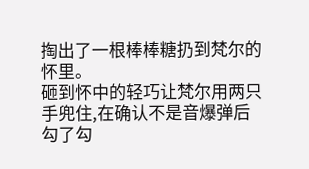掏出了一根棒棒糖扔到梵尔的怀里。
砸到怀中的轻巧让梵尔用两只手兜住,在确认不是音爆弹后勾了勾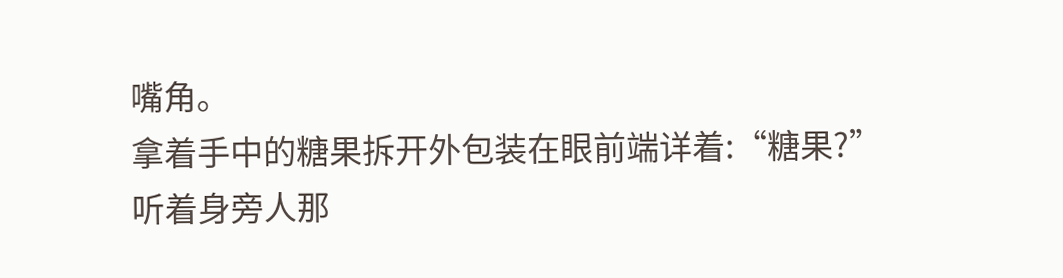嘴角。
拿着手中的糖果拆开外包装在眼前端详着:“糖果?”
听着身旁人那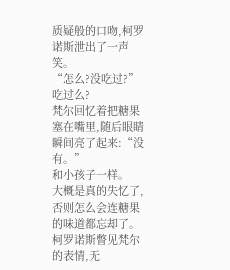质疑般的口吻,柯罗诺斯泄出了一声笑。
“怎么?没吃过?”
吃过么?
梵尔回忆着把糖果塞在嘴里,随后眼睛瞬间亮了起来:“没有。”
和小孩子一样。
大概是真的失忆了,否则怎么会连糖果的味道都忘却了。
柯罗诺斯瞥见梵尔的表情,无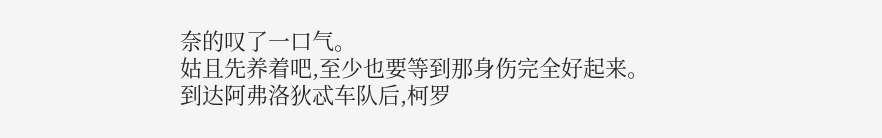奈的叹了一口气。
姑且先养着吧,至少也要等到那身伤完全好起来。
到达阿弗洛狄忒车队后,柯罗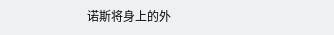诺斯将身上的外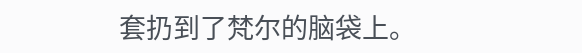套扔到了梵尔的脑袋上。